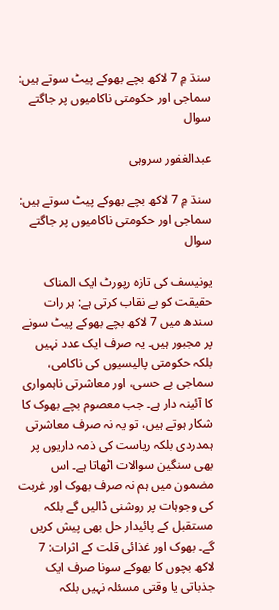سنڌ ۾ 7 لاکھ بچے بھوکے پیٹ سوتے ہیں: سماجی اور حکومتی ناکامیوں پر جاگتے سوال

عبدالغفور سروہی

سنڌ ۾ 7 لاکھ بچے بھوکے پیٹ سوتے ہیں: سماجی اور حکومتی ناکامیوں پر جاگتے سوال

یونیسف کی تازہ رپورٹ ایک المناک حقیقت کو بے نقاب کرتی ہے: ہر رات سندھ میں 7 لاکھ بچے بھوکے پیٹ سونے پر مجبور ہیں۔ یہ صرف ایک عدد نہیں بلکہ حکومتی پالیسیوں کی ناکامی، سماجی بے حسی، اور معاشرتی ناہمواری کا آئینہ دار ہے۔ جب معصوم بچے بھوک کا شکار ہوتے ہیں، تو یہ نہ صرف معاشرتی ہمدردی بلکہ ریاست کی ذمہ داریوں پر بھی سنگین سوالات اٹھاتا ہے۔ اس مضمون میں ہم نہ صرف بھوک اور غربت کی وجوہات پر روشنی ڈالیں گے بلکہ مستقبل کے پائیدار حل بھی پیش کریں گے۔ بھوک اور غذائی قلت کے اثرات: 7 لاکھ بچوں کا بھوکے سونا صرف ایک جذباتی یا وقتی مسئلہ نہیں بلکہ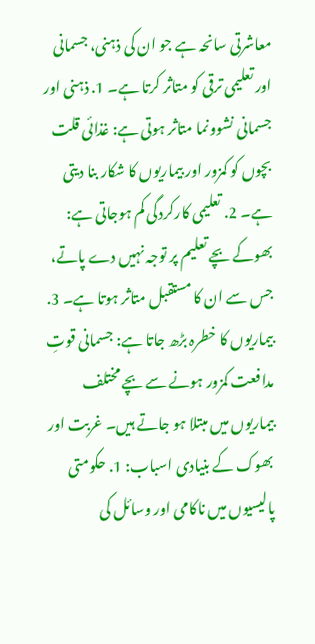معاشرتی سانحہ ہے جو ان کی ذہنی، جسمانی اور تعلیمی ترقی کو متاثر کرتا ہے۔ 1. ذہنی اور جسمانی نشوونما متاثر ہوتی ہے: غذائی قلت بچوں کو کمزور اور بیماریوں کا شکار بنا دیتی ہے۔ 2. تعلیمی کارکردگی کم ہوجاتی ہے: بھوکے بچے تعلیم پر توجہ نہیں دے پاتے، جس سے ان کا مستقبل متاثر ہوتا ہے۔ 3. بیماریوں کا خطرہ بڑھ جاتا ہے: جسمانی قوتِ مدافعت کمزور ہونے سے بچے مختلف بیماریوں میں مبتلا ہو جاتے ہیں۔ غربت اور بھوک کے بنیادی اسباب: 1. حکومتی پالیسیوں میں ناکامی اور وسائل کی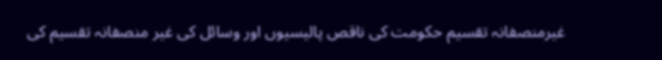غیرمنصفانہ تقسیم حکومت کی ناقص پالیسیوں اور وسائل کی غیر منصفانہ تقسیم کی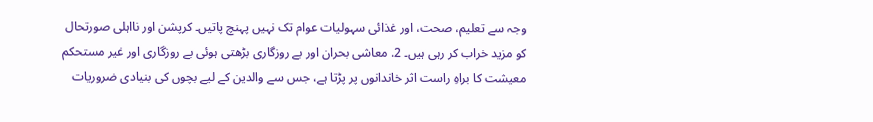وجہ سے تعلیم، صحت، اور غذائی سہولیات عوام تک نہیں پہنچ پاتیں۔ کرپشن اور نااہلی صورتحال کو مزید خراب کر رہی ہیں۔ 2. معاشی بحران اور بے روزگاری بڑھتی ہوئی بے روزگاری اور غیر مستحکم معیشت کا براہِ راست اثر خاندانوں پر پڑتا ہے، جس سے والدین کے لیے بچوں کی بنیادی ضروریات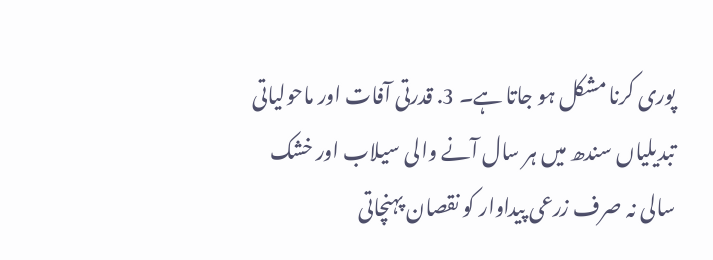پوری کرنا مشکل ہو جاتا ہے۔ 3. قدرتی آفات اور ماحولیاتی تبدیلیاں سندھ میں ہر سال آنے والی سیلاب اور خشک سالی نہ صرف زرعی پیداوار کو نقصان پہنچاتی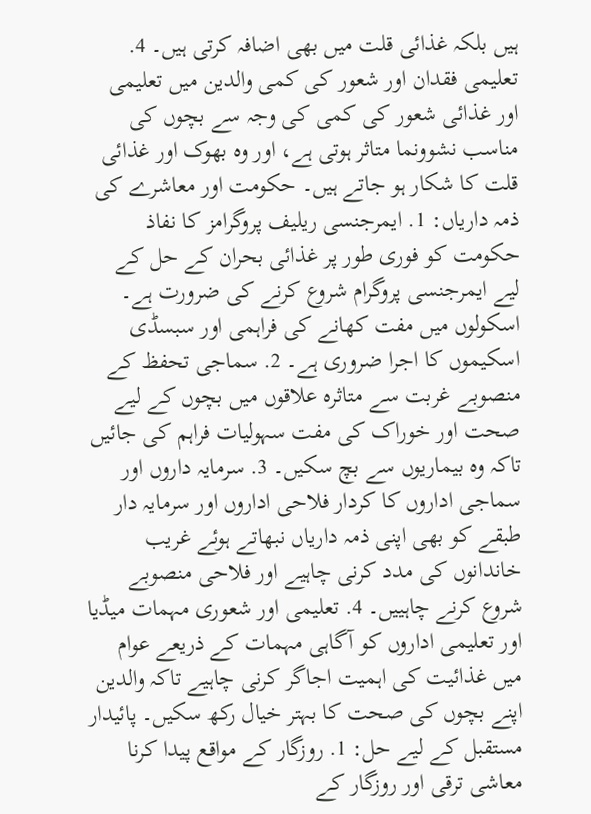ہیں بلکہ غذائی قلت میں بھی اضافہ کرتی ہیں۔ 4. تعلیمی فقدان اور شعور کی کمی والدین میں تعلیمی اور غذائی شعور کی کمی کی وجہ سے بچوں کی مناسب نشوونما متاثر ہوتی ہے، اور وہ بھوک اور غذائی قلت کا شکار ہو جاتے ہیں۔ حکومت اور معاشرے کی ذمہ داریاں: 1. ایمرجنسی ریلیف پروگرامز کا نفاذ حکومت کو فوری طور پر غذائی بحران کے حل کے لیے ایمرجنسی پروگرام شروع کرنے کی ضرورت ہے۔ اسکولوں میں مفت کھانے کی فراہمی اور سبسڈی اسکیموں کا اجرا ضروری ہے۔ 2. سماجی تحفظ کے منصوبے غربت سے متاثرہ علاقوں میں بچوں کے لیے صحت اور خوراک کی مفت سہولیات فراہم کی جائیں تاکہ وہ بیماریوں سے بچ سکیں۔ 3. سرمایہ داروں اور سماجی اداروں کا کردار فلاحی اداروں اور سرمایہ دار طبقے کو بھی اپنی ذمہ داریاں نبھاتے ہوئے غریب خاندانوں کی مدد کرنی چاہیے اور فلاحی منصوبے شروع کرنے چاہییں۔ 4. تعلیمی اور شعوری مہمات میڈیا اور تعلیمی اداروں کو آگاہی مہمات کے ذریعے عوام میں غذائیت کی اہمیت اجاگر کرنی چاہیے تاکہ والدین اپنے بچوں کی صحت کا بہتر خیال رکھ سکیں۔ پائیدار مستقبل کے لیے حل: 1. روزگار کے مواقع پیدا کرنا معاشی ترقی اور روزگار کے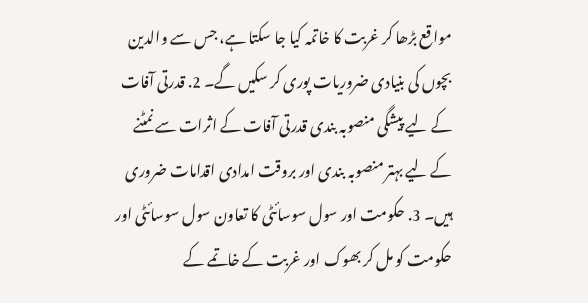مواقع بڑھا کر غربت کا خاتمہ کیا جا سکتا ہے، جس سے والدین بچوں کی بنیادی ضروریات پوری کر سکیں گے۔ 2. قدرتی آفات کے لیے پیشگی منصوبہ بندی قدرتی آفات کے اثرات سے نمٹنے کے لیے بہتر منصوبہ بندی اور بروقت امدادی اقدامات ضروری ہیں۔ 3. حکومت اور سول سوسائٹی کا تعاون سول سوسائٹی اور حکومت کو مل کر بھوک اور غربت کے خاتمے کے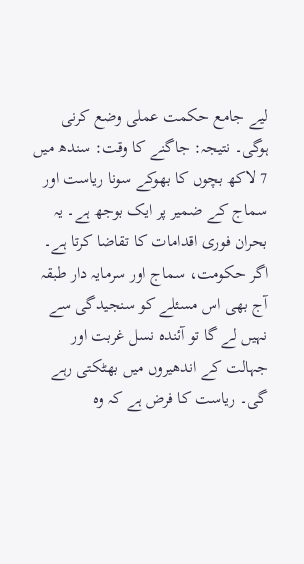لیے جامع حکمت عملی وضع کرنی ہوگی۔ نتیجہ: جاگنے کا وقت: سندھ میں 7 لاکھ بچوں کا بھوکے سونا ریاست اور سماج کے ضمیر پر ایک بوجھ ہے۔ یہ بحران فوری اقدامات کا تقاضا کرتا ہے۔ اگر حکومت، سماج اور سرمایہ دار طبقہ آج بھی اس مسئلے کو سنجیدگی سے نہیں لے گا تو آئندہ نسل غربت اور جہالت کے اندھیروں میں بھٹکتی رہے گی۔ ریاست کا فرض ہے کہ وہ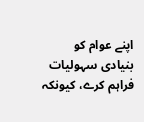اپنے عوام کو بنیادی سہولیات فراہم کرے، کیونکہ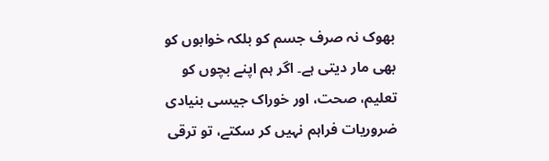بھوک نہ صرف جسم کو بلکہ خوابوں کو بھی مار دیتی ہے۔ اگر ہم اپنے بچوں کو تعلیم، صحت، اور خوراک جیسی بنیادی ضروریات فراہم نہیں کر سکتے، تو ترقی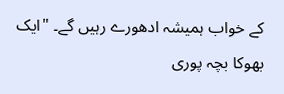کے خواب ہمیشہ ادھورے رہیں گے۔ "ایک بھوکا بچہ پوری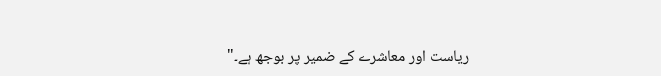ریاست اور معاشرے کے ضمیر پر بوجھ ہے۔"